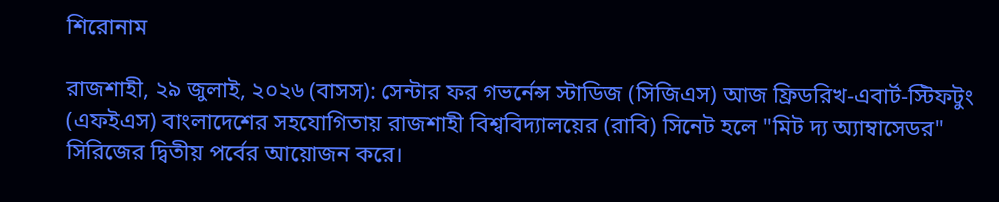শিরোনাম

রাজশাহী, ২৯ জুলাই, ২০২৬ (বাসস): সেন্টার ফর গভর্নেন্স স্টাডিজ (সিজিএস) আজ ফ্রিডরিখ-এবার্ট-স্টিফটুং (এফইএস) বাংলাদেশের সহযোগিতায় রাজশাহী বিশ্ববিদ্যালয়ের (রাবি) সিনেট হলে "মিট দ্য অ্যাম্বাসেডর" সিরিজের দ্বিতীয় পর্বের আয়োজন করে।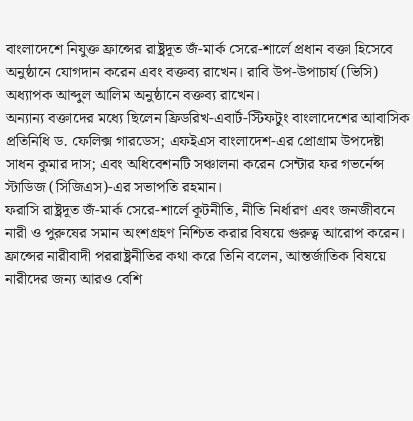বাংলাদেশে নিযুক্ত ফ্রান্সের রাষ্ট্রদূত জঁ-মার্ক সেরে-শার্লে প্রধান বক্তা হিসেবে অনুষ্ঠানে যোগদান করেন এবং বক্তব্য রাখেন। রাবি উপ-উপাচার্য (ভিসি) অধ্যাপক আব্দুল আলিম অনুষ্ঠানে বক্তব্য রাখেন।
অন্যান্য বক্তাদের মধ্যে ছিলেন ফ্রিডরিখ-এবার্ট-স্টিফটুং বাংলাদেশের আবাসিক প্রতিনিধি ড. ফেলিক্স গারডেস; এফইএস বাংলাদেশ-এর প্রোগ্রাম উপদেষ্টা সাধন কুমার দাস; এবং অধিবেশনটি সঞ্চালনা করেন সেন্টার ফর গভর্নেন্স স্টাডিজ (সিজিএস)-এর সভাপতি রহমান।
ফরাসি রাষ্ট্রদূত জঁ-মার্ক সেরে-শার্লে কূটনীতি, নীতি নির্ধারণ এবং জনজীবনে নারী ও পুরুষের সমান অংশগ্রহণ নিশ্চিত করার বিষয়ে গুরুত্ব আরোপ করেন।
ফ্রান্সের নারীবাদী পররাষ্ট্রনীতির কথা করে তিনি বলেন, আন্তর্জাতিক বিষয়ে নারীদের জন্য আরও বেশি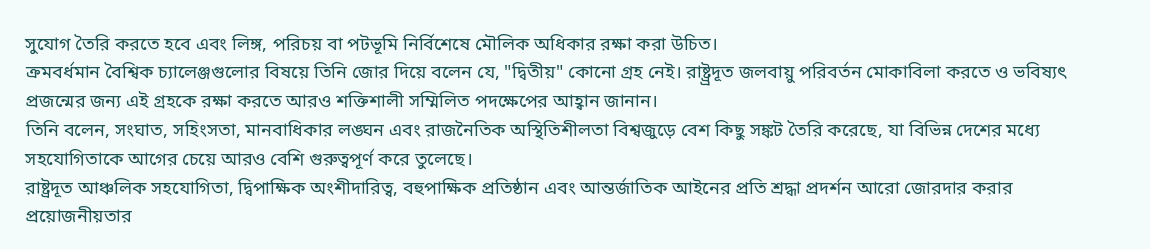সুযোগ তৈরি করতে হবে এবং লিঙ্গ, পরিচয় বা পটভূমি নির্বিশেষে মৌলিক অধিকার রক্ষা করা উচিত।
ক্রমবর্ধমান বৈশ্বিক চ্যালেঞ্জগুলোর বিষয়ে তিনি জোর দিয়ে বলেন যে, "দ্বিতীয়" কোনো গ্রহ নেই। রাষ্ট্র্রদূত জলবায়ু পরিবর্তন মোকাবিলা করতে ও ভবিষ্যৎ প্রজন্মের জন্য এই গ্রহকে রক্ষা করতে আরও শক্তিশালী সম্মিলিত পদক্ষেপের আহ্বান জানান।
তিনি বলেন, সংঘাত, সহিংসতা, মানবাধিকার লঙ্ঘন এবং রাজনৈতিক অস্থিতিশীলতা বিশ্বজুড়ে বেশ কিছু সঙ্কট তৈরি করেছে, যা বিভিন্ন দেশের মধ্যে সহযোগিতাকে আগের চেয়ে আরও বেশি গুরুত্বপূর্ণ করে তুলেছে।
রাষ্ট্রদূত আঞ্চলিক সহযোগিতা, দ্বিপাক্ষিক অংশীদারিত্ব, বহুপাক্ষিক প্রতিষ্ঠান এবং আন্তর্জাতিক আইনের প্রতি শ্রদ্ধা প্রদর্শন আরো জোরদার করার প্রয়োজনীয়তার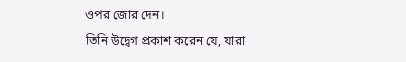ওপর জোর দেন।
তিনি উদ্বেগ প্রকাশ করেন যে, যারা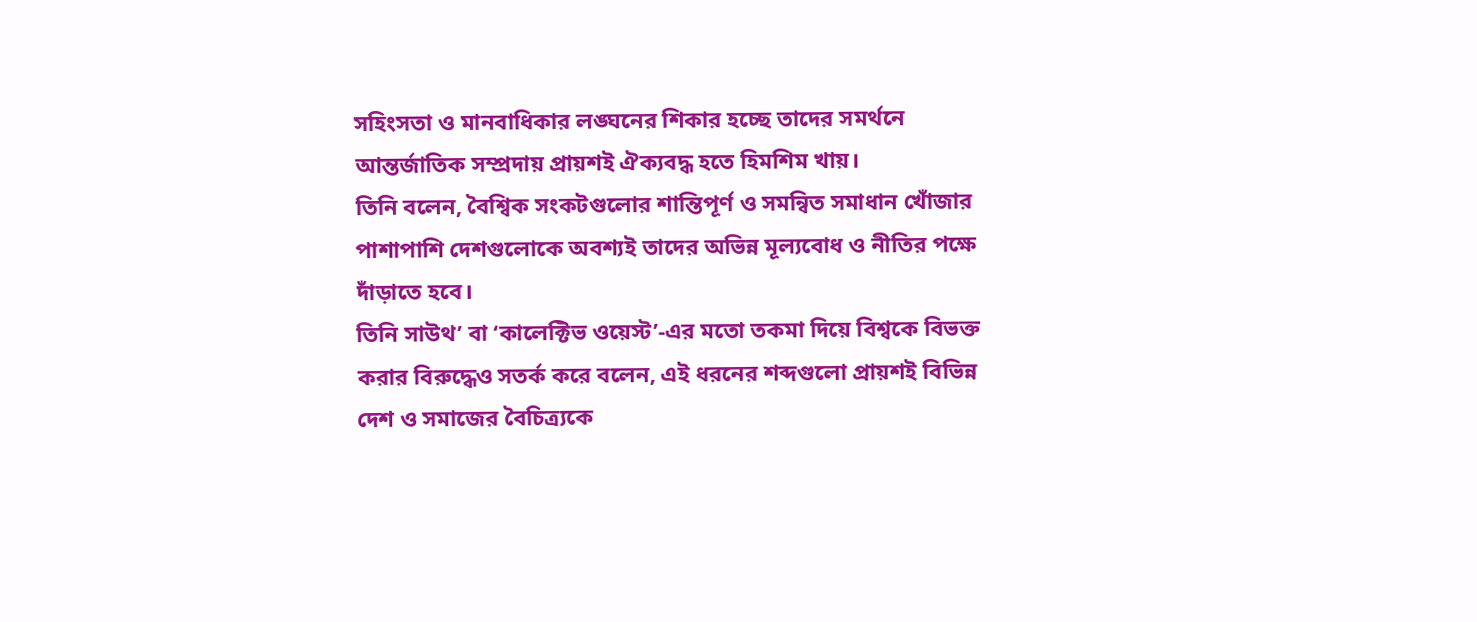সহিংসতা ও মানবাধিকার লঙ্ঘনের শিকার হচ্ছে তাদের সমর্থনে আন্তর্জাতিক সম্প্রদায় প্রায়শই ঐক্যবদ্ধ হতে হিমশিম খায়।
তিনি বলেন, বৈশ্বিক সংকটগুলোর শান্তিপূর্ণ ও সমন্বিত সমাধান খোঁজার পাশাপাশি দেশগুলোকে অবশ্যই তাদের অভিন্ন মূল্যবোধ ও নীতির পক্ষে দাঁড়াতে হবে।
তিনি সাউথ’ বা ‘কালেক্টিভ ওয়েস্ট’-এর মতো তকমা দিয়ে বিশ্বকে বিভক্ত করার বিরুদ্ধেও সতর্ক করে বলেন, এই ধরনের শব্দগুলো প্রায়শই বিভিন্ন দেশ ও সমাজের বৈচিত্র্যকে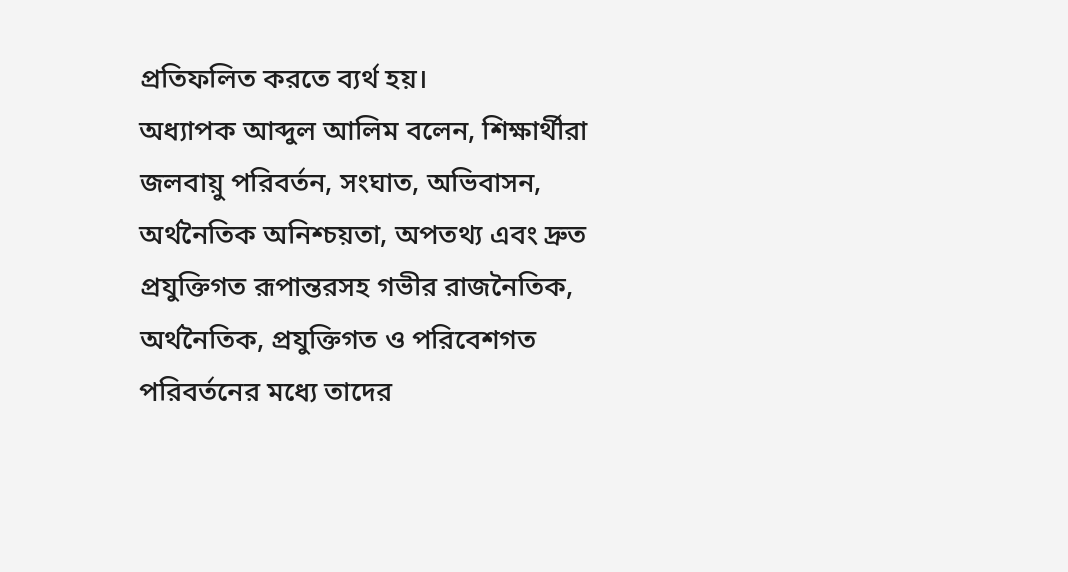প্রতিফলিত করতে ব্যর্থ হয়।
অধ্যাপক আব্দুল আলিম বলেন, শিক্ষার্থীরা জলবায়ু পরিবর্তন, সংঘাত, অভিবাসন, অর্থনৈতিক অনিশ্চয়তা, অপতথ্য এবং দ্রুত প্রযুক্তিগত রূপান্তরসহ গভীর রাজনৈতিক, অর্থনৈতিক, প্রযুক্তিগত ও পরিবেশগত পরিবর্তনের মধ্যে তাদের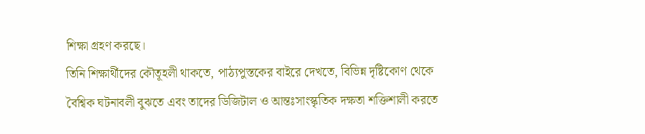শিক্ষা গ্রহণ করছে।
তিনি শিক্ষার্থীদের কৌতূহলী থাকতে, পাঠ্যপুস্তকের বাইরে দেখতে, বিভিন্ন দৃষ্টিকোণ থেকে বৈশ্বিক ঘটনাবলী বুঝতে এবং তাদের ডিজিটাল ও আন্তঃসাংস্কৃতিক দক্ষতা শক্তিশালী করতে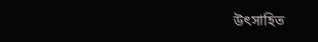উৎসাহিত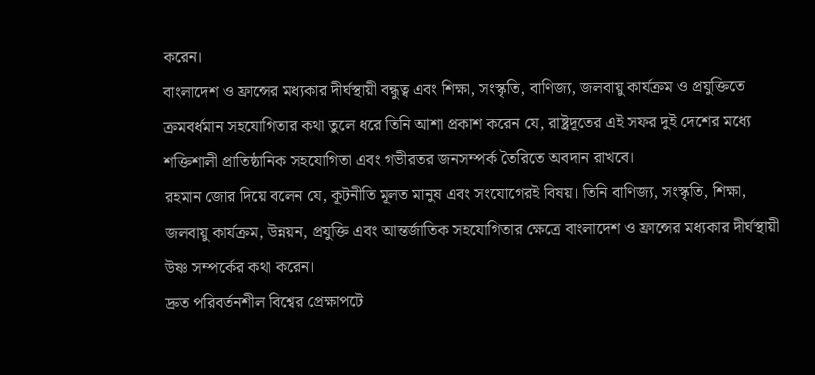করেন।
বাংলাদেশ ও ফ্রান্সের মধ্যকার দীর্ঘস্থায়ী বন্ধুত্ব এবং শিক্ষা, সংস্কৃতি, বাণিজ্য, জলবায়ু কার্যক্রম ও প্রযুক্তিতে ক্রমবর্ধমান সহযোগিতার কথা তুলে ধরে তিনি আশা প্রকাশ করেন যে, রাষ্ট্রদূতের এই সফর দুই দেশের মধ্যে শক্তিশালী প্রাতিষ্ঠানিক সহযোগিতা এবং গভীরতর জনসম্পর্ক তৈরিতে অবদান রাখবে।
রহমান জোর দিয়ে বলেন যে, কূটনীতি মূলত মানুষ এবং সংযোগেরই বিষয়। তিনি বাণিজ্য, সংস্কৃতি, শিক্ষা, জলবায়ু কার্যক্রম, উন্নয়ন, প্রযুক্তি এবং আন্তর্জাতিক সহযোগিতার ক্ষেত্রে বাংলাদেশ ও ফ্রান্সের মধ্যকার দীর্ঘস্থায়ী উষ্ণ সম্পর্কের কথা করেন।
দ্রুত পরিবর্তনশীল বিশ্বের প্রেক্ষাপটে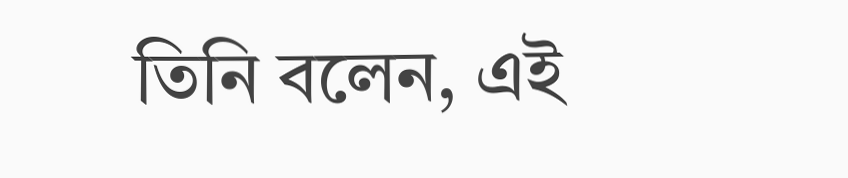তিনি বলেন, এই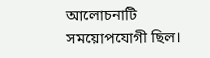আলোচনাটি সময়োপযোগী ছিল।